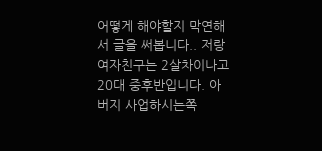어떻게 해야할지 막연해서 글을 써봅니다.. 저랑 여자친구는 2살차이나고 20대 중후반입니다. 아버지 사업하시는쪽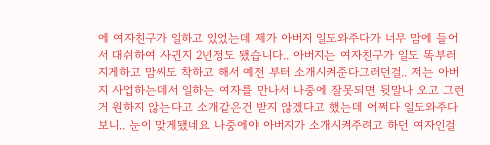에 여자친구가 일하고 있었는데 제가 아버지 일도와주다가 너무 맘에 들어서 대쉬하여 사귄지 2년정도 됐습니다.. 아버지는 여자친구가 일도 똑부러지게하고 맘씨도 착하고 해서 예전 부터 소개시켜준다그러던걸.. 저는 아버지 사업하는데서 일하는 여자를 만나서 나중에 잘못되면 뒷말나 오고 그런거 원하지 않는다고 소개같은건 받지 않겠다고 했는데 어쩌다 일도와주다보니.. 눈이 맞게됐네요 나중에야 아버지가 소개시켜주려고 하던 여자인걸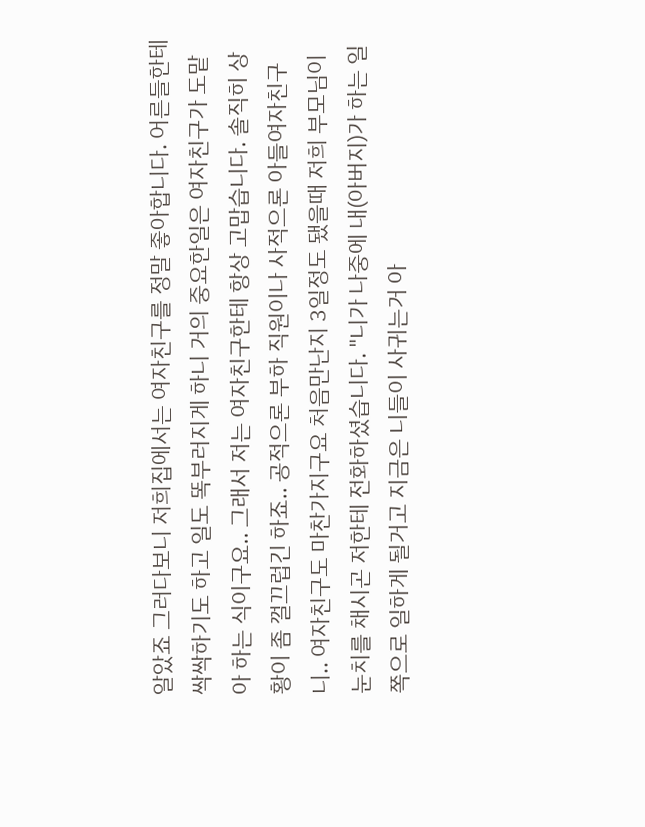알았죠 그러다보니 저희집에서는 여자친구를 정말 좋아합니다. 어른들한테 싹싹하기도 하고 일도 똑부러지게 하니 거의 중요한일은 여자친구가 도맡아 하는 식이구요.. 그래서 저는 여자친구한테 항상 고맙습니다. 솔직히 상황이 좀 껄끄럽긴 하죠.. 공적으론 부하 직원이나 사적으론 아들여자친구니.. 여자친구도 마찬가지구요 처음만난지 3일정도 됐을때 저희 부모님이 눈치를 채시곤 저한테 전화하셨습니다. "니가 나중에 내(아버지)가 하는 일쪽으로 일하게 될거고 지금은 니들이 사귀는거 아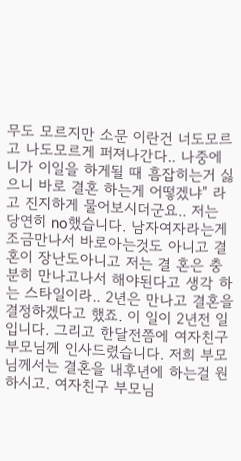무도 모르지만 소문 이란건 너도모르고 나도모르게 퍼져나간다.. 나중에 니가 이일을 하게될 때 흠잡히는거 싫으니 바로 결혼 하는게 어떻겠냐" 라고 진지하게 물어보시더군요.. 저는 당연히 no했습니다. 남자여자라는게 조금만나서 바로아는것도 아니고 결혼이 장난도아니고 저는 결 혼은 충분히 만나고나서 해야된다고 생각 하는 스타일이라.. 2년은 만나고 결혼을 결정하겠다고 했죠. 이 일이 2년전 일입니다. 그리고 한달전쯤에 여자친구 부모님께 인사드렸습니다. 저희 부모님께서는 결혼을 내후년에 하는걸 원하시고. 여자친구 부모님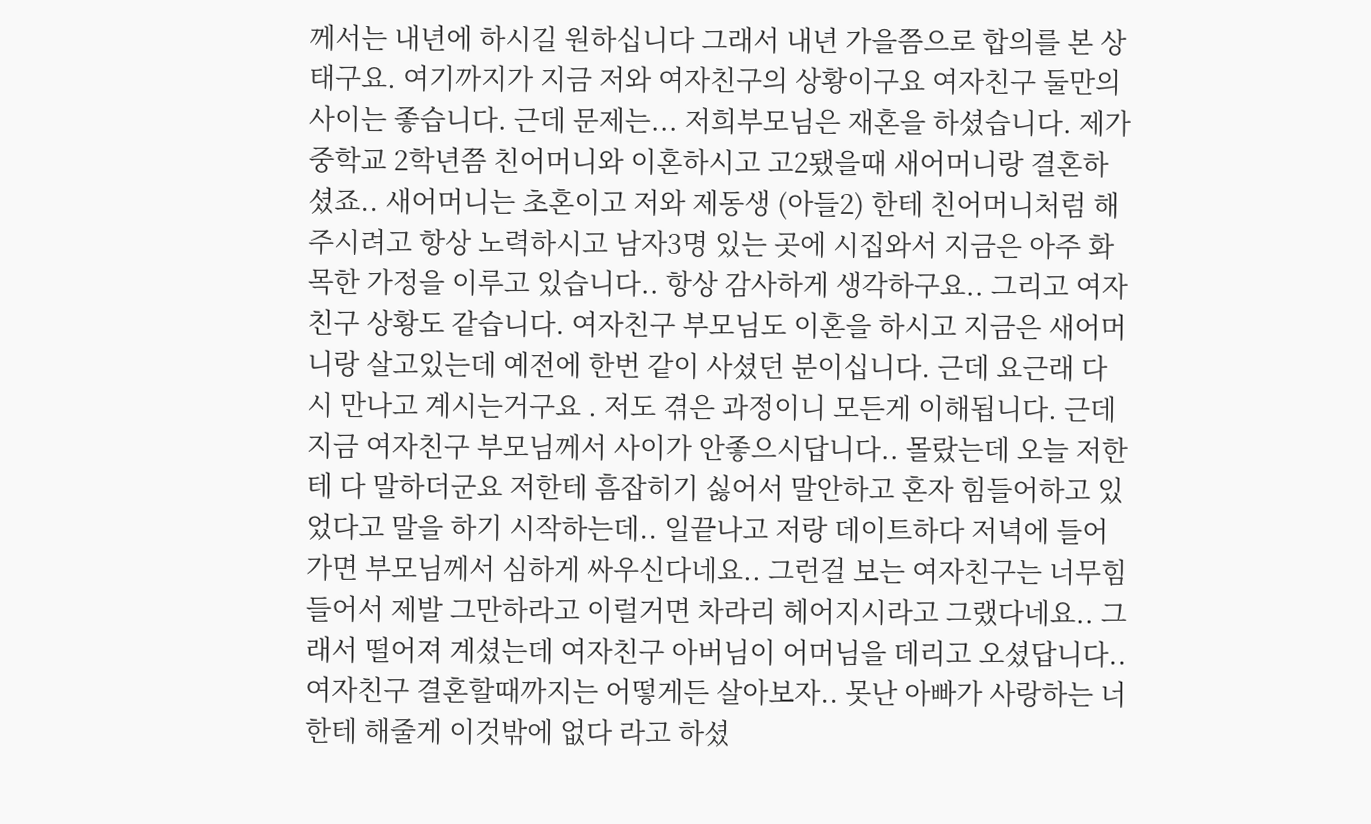께서는 내년에 하시길 원하십니다 그래서 내년 가을쯤으로 합의를 본 상태구요. 여기까지가 지금 저와 여자친구의 상황이구요 여자친구 둘만의 사이는 좋습니다. 근데 문제는... 저희부모님은 재혼을 하셨습니다. 제가 중학교 2학년쯤 친어머니와 이혼하시고 고2됐을때 새어머니랑 결혼하셨죠.. 새어머니는 초혼이고 저와 제동생 (아들2) 한테 친어머니처럼 해주시려고 항상 노력하시고 남자3명 있는 곳에 시집와서 지금은 아주 화목한 가정을 이루고 있습니다.. 항상 감사하게 생각하구요.. 그리고 여자친구 상황도 같습니다. 여자친구 부모님도 이혼을 하시고 지금은 새어머니랑 살고있는데 예전에 한번 같이 사셨던 분이십니다. 근데 요근래 다시 만나고 계시는거구요 . 저도 겪은 과정이니 모든게 이해됩니다. 근데 지금 여자친구 부모님께서 사이가 안좋으시답니다.. 몰랐는데 오늘 저한테 다 말하더군요 저한테 흠잡히기 싫어서 말안하고 혼자 힘들어하고 있었다고 말을 하기 시작하는데.. 일끝나고 저랑 데이트하다 저녁에 들어가면 부모님께서 심하게 싸우신다네요.. 그런걸 보는 여자친구는 너무힘들어서 제발 그만하라고 이럴거면 차라리 헤어지시라고 그랬다네요.. 그래서 떨어져 계셨는데 여자친구 아버님이 어머님을 데리고 오셨답니다.. 여자친구 결혼할때까지는 어떻게든 살아보자.. 못난 아빠가 사랑하는 너한테 해줄게 이것밖에 없다 라고 하셨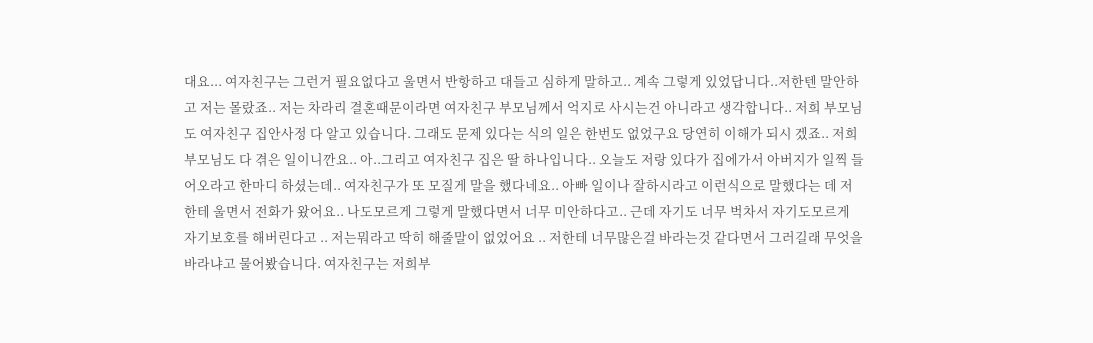대요... 여자친구는 그런거 필요없다고 울면서 반항하고 대들고 심하게 말하고.. 계속 그렇게 있었답니다..저한텐 말안하고 저는 몰랐죠.. 저는 차라리 결혼때문이라면 여자친구 부모님께서 억지로 사시는건 아니라고 생각합니다.. 저희 부모님도 여자친구 집안사정 다 알고 있습니다. 그래도 문제 있다는 식의 일은 한번도 없었구요 당연히 이해가 되시 겠죠.. 저희부모님도 다 겪은 일이니깐요.. 아..그리고 여자친구 집은 딸 하나입니다.. 오늘도 저랑 있다가 집에가서 아버지가 일찍 들어오라고 한마디 하셨는데.. 여자친구가 또 모질게 말을 했다네요.. 아빠 일이나 잘하시라고 이런식으로 말했다는 데 저한테 울면서 전화가 왔어요.. 나도모르게 그렇게 말했다면서 너무 미안하다고.. 근데 자기도 너무 벅차서 자기도모르게 자기보호를 해버린다고 .. 저는뭐라고 딱히 해줄말이 없었어요 .. 저한테 너무많은걸 바라는것 같다면서 그러길래 무엇을 바라냐고 물어봤습니다. 여자친구는 저희부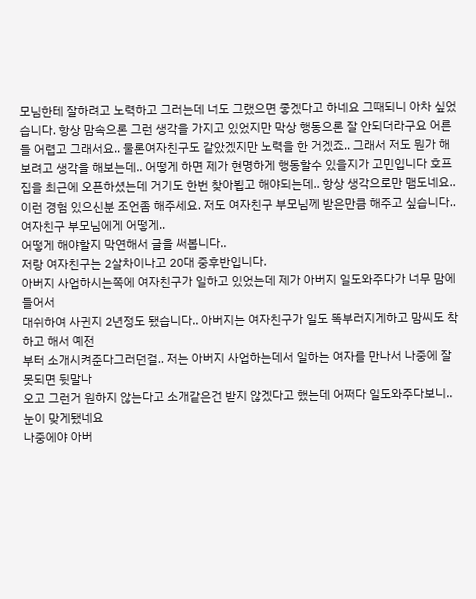모님한테 잘하려고 노력하고 그러는데 너도 그랬으면 좋겠다고 하네요 그때되니 아차 싶었습니다. 항상 맘속으론 그런 생각을 가지고 있었지만 막상 행동으론 잘 안되더라구요 어른들 어렵고 그래서요.. 물론여자친구도 같았겠지만 노력을 한 거겠죠.. 그래서 저도 뭔가 해보려고 생각을 해보는데.. 어떻게 하면 제가 현명하게 행동할수 있을지가 고민입니다 호프집을 최근에 오픈하셨는데 거기도 한번 찾아뵙고 해야되는데.. 항상 생각으로만 맴도네요.. 이런 경험 있으신분 조언좀 해주세요. 저도 여자친구 부모님께 받은만큼 해주고 싶습니다..
여자친구 부모님에게 어떻게..
어떻게 해야할지 막연해서 글을 써봅니다..
저랑 여자친구는 2살차이나고 20대 중후반입니다.
아버지 사업하시는쪽에 여자친구가 일하고 있었는데 제가 아버지 일도와주다가 너무 맘에 들어서
대쉬하여 사귄지 2년정도 됐습니다.. 아버지는 여자친구가 일도 똑부러지게하고 맘씨도 착하고 해서 예전
부터 소개시켜준다그러던걸.. 저는 아버지 사업하는데서 일하는 여자를 만나서 나중에 잘못되면 뒷말나
오고 그런거 원하지 않는다고 소개같은건 받지 않겠다고 했는데 어쩌다 일도와주다보니.. 눈이 맞게됐네요
나중에야 아버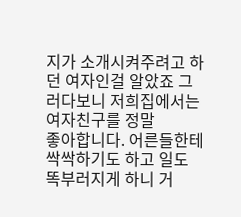지가 소개시켜주려고 하던 여자인걸 알았죠 그러다보니 저희집에서는 여자친구를 정말
좋아합니다. 어른들한테 싹싹하기도 하고 일도 똑부러지게 하니 거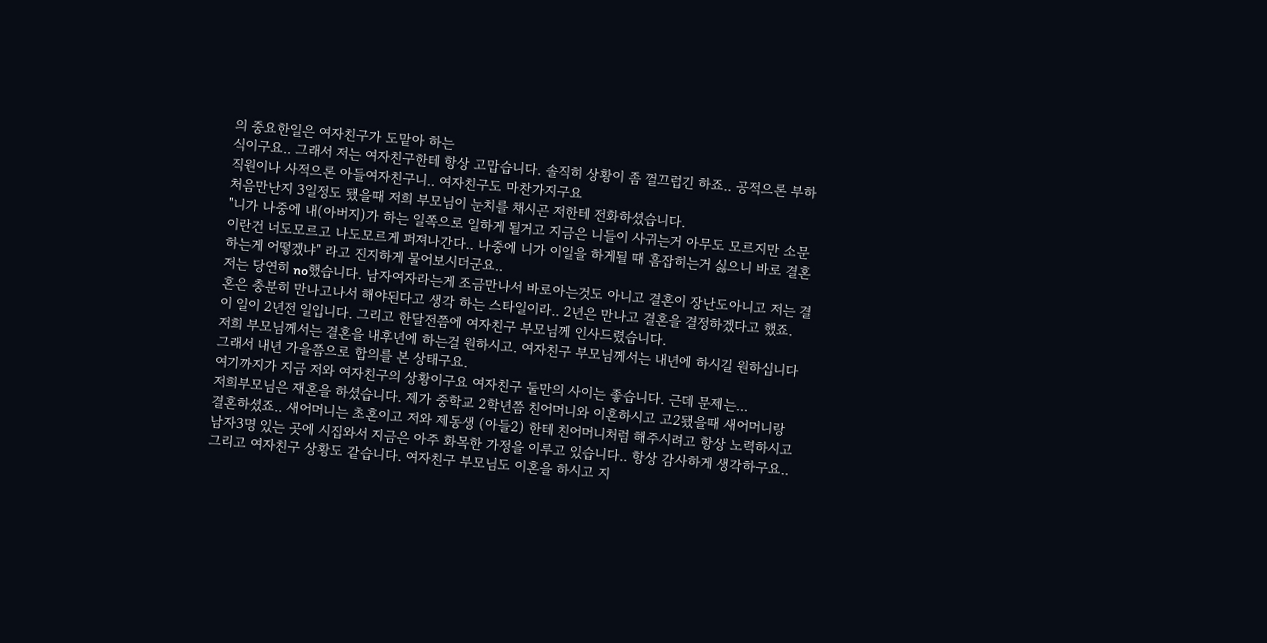의 중요한일은 여자친구가 도맡아 하는
식이구요.. 그래서 저는 여자친구한테 항상 고맙습니다. 솔직히 상황이 좀 껄끄럽긴 하죠.. 공적으론 부하
직원이나 사적으론 아들여자친구니.. 여자친구도 마찬가지구요
처음만난지 3일정도 됐을때 저희 부모님이 눈치를 채시곤 저한테 전화하셨습니다.
"니가 나중에 내(아버지)가 하는 일쪽으로 일하게 될거고 지금은 니들이 사귀는거 아무도 모르지만 소문
이란건 너도모르고 나도모르게 퍼져나간다.. 나중에 니가 이일을 하게될 때 흠잡히는거 싫으니 바로 결혼
하는게 어떻겠냐" 라고 진지하게 물어보시더군요..
저는 당연히 no했습니다. 남자여자라는게 조금만나서 바로아는것도 아니고 결혼이 장난도아니고 저는 결
혼은 충분히 만나고나서 해야된다고 생각 하는 스타일이라.. 2년은 만나고 결혼을 결정하겠다고 했죠.
이 일이 2년전 일입니다. 그리고 한달전쯤에 여자친구 부모님께 인사드렸습니다.
저희 부모님께서는 결혼을 내후년에 하는걸 원하시고. 여자친구 부모님께서는 내년에 하시길 원하십니다
그래서 내년 가을쯤으로 합의를 본 상태구요.
여기까지가 지금 저와 여자친구의 상황이구요 여자친구 둘만의 사이는 좋습니다. 근데 문제는...
저희부모님은 재혼을 하셨습니다. 제가 중학교 2학년쯤 친어머니와 이혼하시고 고2됐을때 새어머니랑
결혼하셨죠.. 새어머니는 초혼이고 저와 제동생 (아들2) 한테 친어머니처럼 해주시려고 항상 노력하시고
남자3명 있는 곳에 시집와서 지금은 아주 화목한 가정을 이루고 있습니다.. 항상 감사하게 생각하구요..
그리고 여자친구 상황도 같습니다. 여자친구 부모님도 이혼을 하시고 지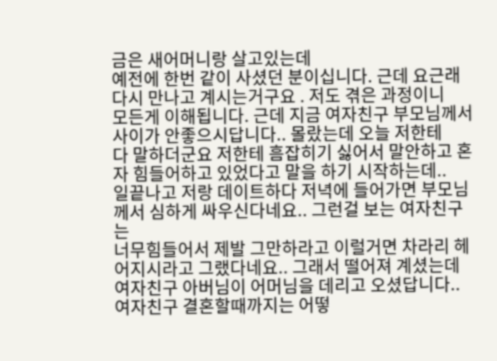금은 새어머니랑 살고있는데
예전에 한번 같이 사셨던 분이십니다. 근데 요근래 다시 만나고 계시는거구요 . 저도 겪은 과정이니
모든게 이해됩니다. 근데 지금 여자친구 부모님께서 사이가 안좋으시답니다.. 몰랐는데 오늘 저한테
다 말하더군요 저한테 흠잡히기 싫어서 말안하고 혼자 힘들어하고 있었다고 말을 하기 시작하는데..
일끝나고 저랑 데이트하다 저녁에 들어가면 부모님께서 심하게 싸우신다네요.. 그런걸 보는 여자친구는
너무힘들어서 제발 그만하라고 이럴거면 차라리 헤어지시라고 그랬다네요.. 그래서 떨어져 계셨는데
여자친구 아버님이 어머님을 데리고 오셨답니다.. 여자친구 결혼할때까지는 어떻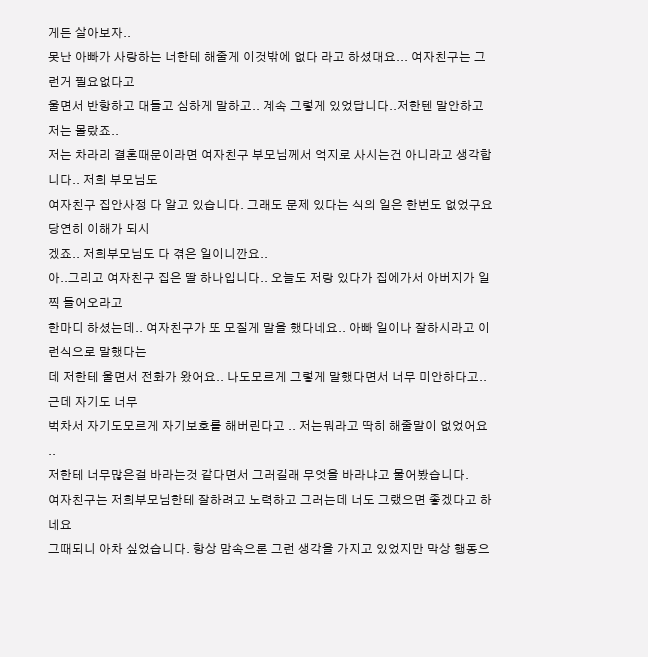게든 살아보자..
못난 아빠가 사랑하는 너한테 해줄게 이것밖에 없다 라고 하셨대요... 여자친구는 그런거 필요없다고
울면서 반항하고 대들고 심하게 말하고.. 계속 그렇게 있었답니다..저한텐 말안하고 저는 몰랐죠..
저는 차라리 결혼때문이라면 여자친구 부모님께서 억지로 사시는건 아니라고 생각합니다.. 저희 부모님도
여자친구 집안사정 다 알고 있습니다. 그래도 문제 있다는 식의 일은 한번도 없었구요 당연히 이해가 되시
겠죠.. 저희부모님도 다 겪은 일이니깐요..
아..그리고 여자친구 집은 딸 하나입니다.. 오늘도 저랑 있다가 집에가서 아버지가 일찍 들어오라고
한마디 하셨는데.. 여자친구가 또 모질게 말을 했다네요.. 아빠 일이나 잘하시라고 이런식으로 말했다는
데 저한테 울면서 전화가 왔어요.. 나도모르게 그렇게 말했다면서 너무 미안하다고.. 근데 자기도 너무
벅차서 자기도모르게 자기보호를 해버린다고 .. 저는뭐라고 딱히 해줄말이 없었어요 ..
저한테 너무많은걸 바라는것 같다면서 그러길래 무엇을 바라냐고 물어봤습니다.
여자친구는 저희부모님한테 잘하려고 노력하고 그러는데 너도 그랬으면 좋겠다고 하네요
그때되니 아차 싶었습니다. 항상 맘속으론 그런 생각을 가지고 있었지만 막상 행동으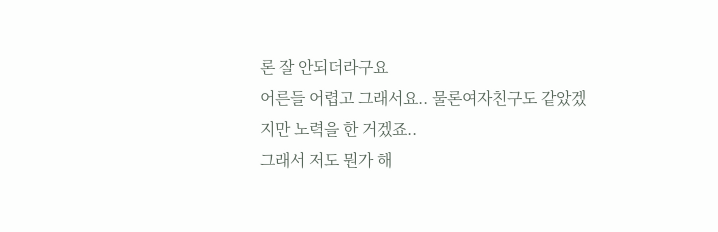론 잘 안되더라구요
어른들 어렵고 그래서요.. 물론여자친구도 같았겠지만 노력을 한 거겠죠..
그래서 저도 뭔가 해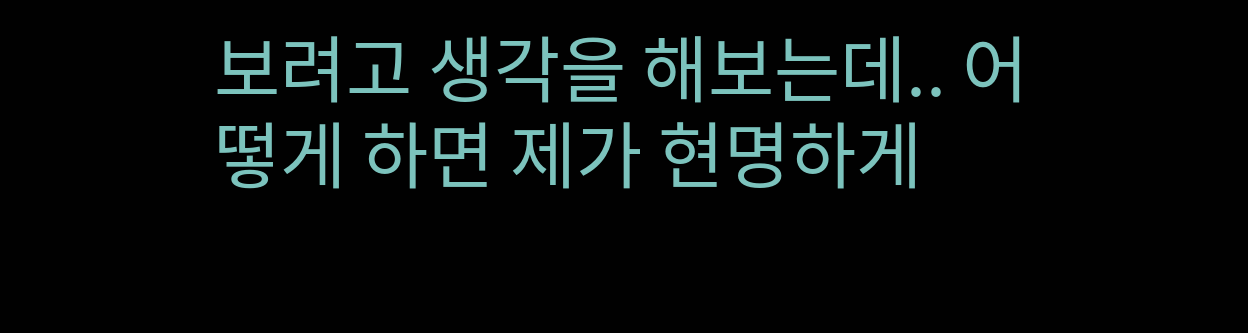보려고 생각을 해보는데.. 어떻게 하면 제가 현명하게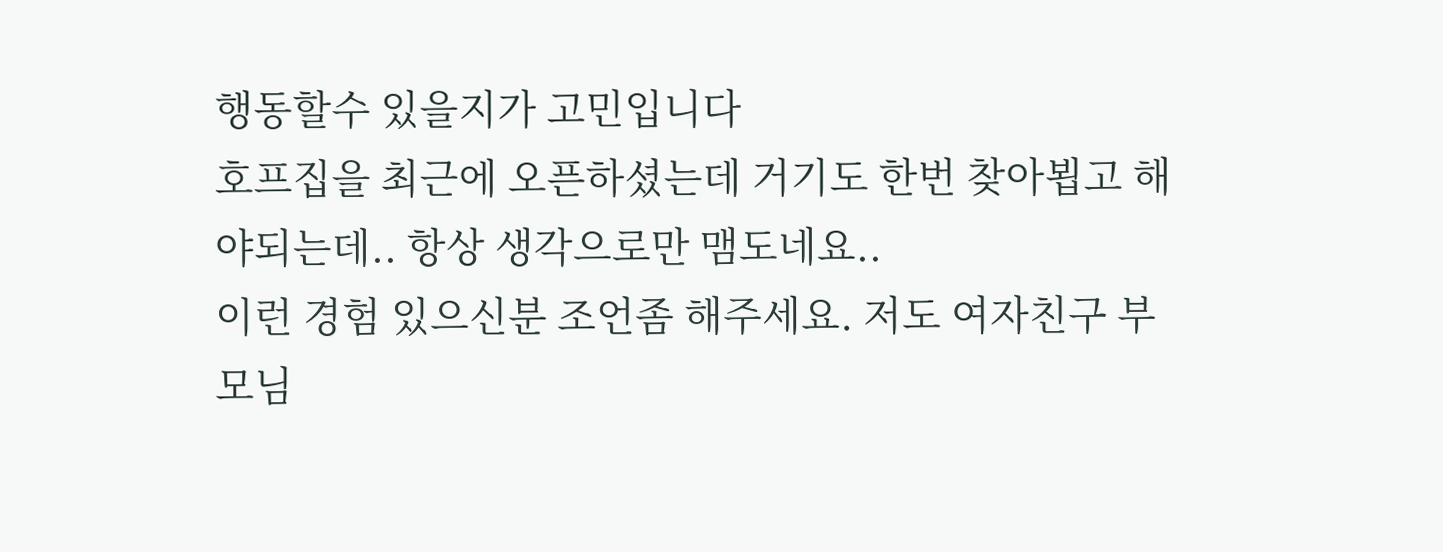행동할수 있을지가 고민입니다
호프집을 최근에 오픈하셨는데 거기도 한번 찾아뵙고 해야되는데.. 항상 생각으로만 맴도네요..
이런 경험 있으신분 조언좀 해주세요. 저도 여자친구 부모님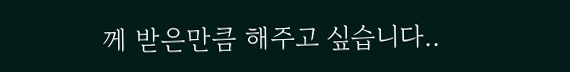께 받은만큼 해주고 싶습니다..